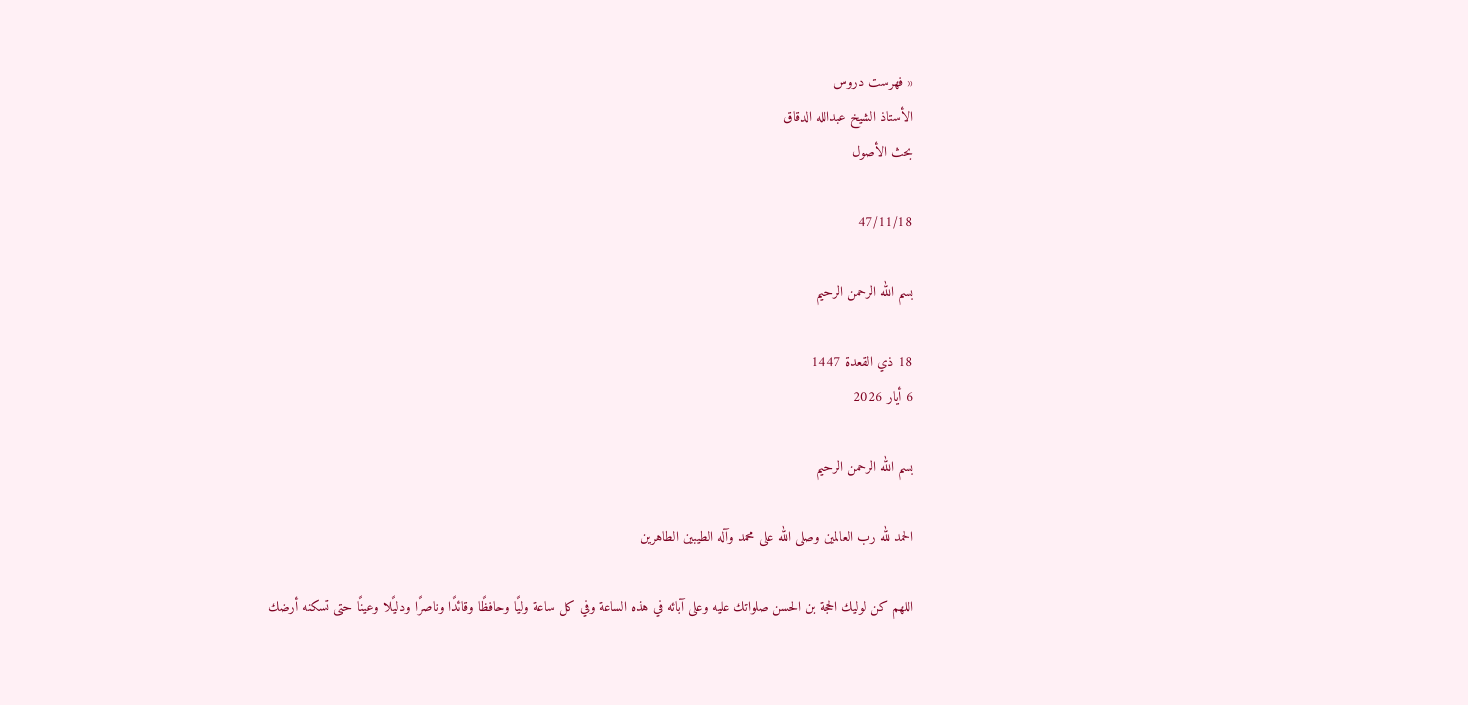« فهرست دروس
الأستاذ الشیخ عبدالله الدقاق
بحث الأصول

47/11/18

بسم الله الرحمن الرحيم

18 ذي القعدة 1447
6 أيار 2026

بسم الله الرحمن الرحيم

الحمد لله رب العالمين وصلى الله على محمد وآله الطيبين الطاهرين

اللهم كن لوليك الحجة بن الحسن صلواتك عليه وعلى آبائه في هذه الساعة وفي كل ساعة وليًا وحافظًا وقائدًا وناصرًا ودليًلا وعينًا حتى تسكنه أرضك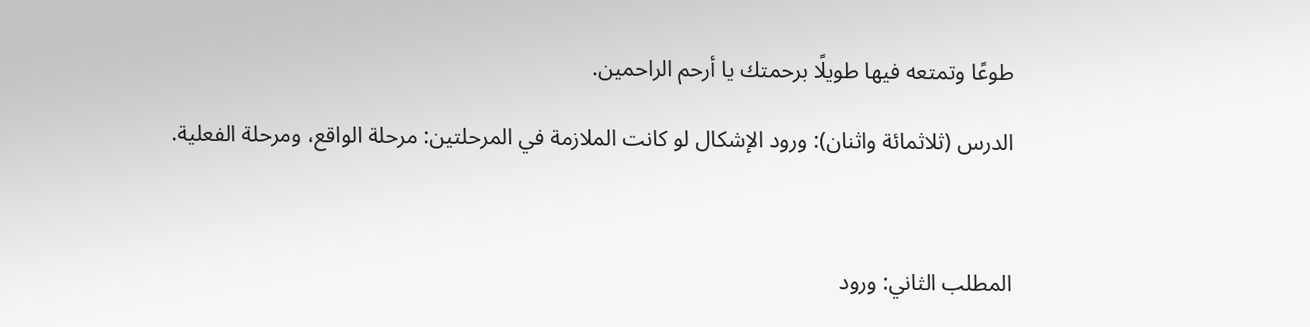طوعًا وتمتعه فيها طويلًا برحمتك يا أرحم الراحمين.

الدرس (ثلاثمائة واثنان): ورود الإشكال لو كانت الملازمة في المرحلتين: مرحلة الواقع، ومرحلة الفعلية.



المطلب الثاني: ورود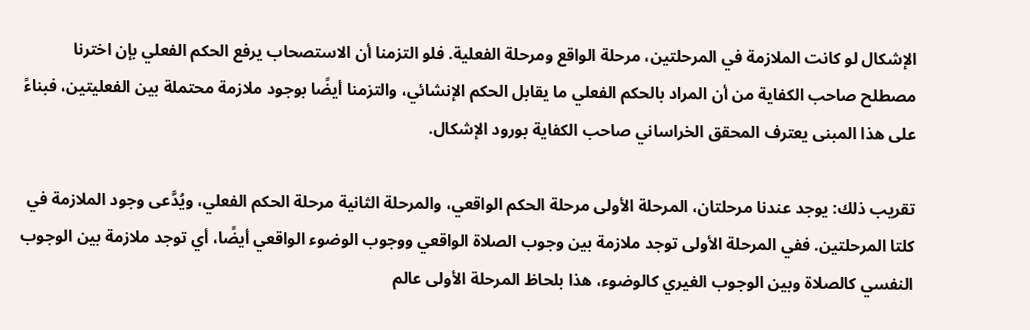الإشكال لو كانت الملازمة في المرحلتين، مرحلة الواقع ومرحلة الفعلية. فلو التزمنا أن الاستصحاب يرفع الحكم الفعلي بإن اخترنا مصطلح صاحب الكفاية من أن المراد بالحكم الفعلي ما يقابل الحكم الإنشائي، والتزمنا أيضًا بوجود ملازمة محتملة بين الفعليتين، فبناءً على هذا المبنى يعترف المحقق الخراساني صاحب الكفاية بورود الإشكال.

تقريب ذلك: يوجد عندنا مرحلتان، المرحلة الأولى مرحلة الحكم الواقعي، والمرحلة الثانية مرحلة الحكم الفعلي، ويُدَّعى وجود الملازمة في كلتا المرحلتين. ففي المرحلة الأولى توجد ملازمة بين وجوب الصلاة الواقعي ووجوب الوضوء الواقعي أيضًا، أي توجد ملازمة بين الوجوب النفسي كالصلاة وبين الوجوب الغيري كالوضوء، هذا بلحاظ المرحلة الأولى عالم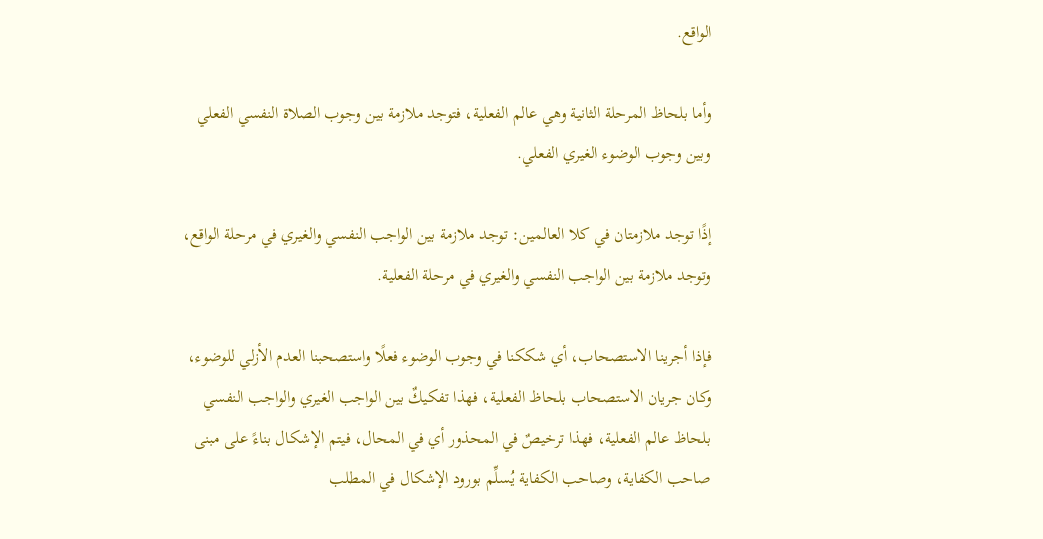الواقع.

وأما بلحاظ المرحلة الثانية وهي عالم الفعلية، فتوجد ملازمة بين وجوب الصلاة النفسي الفعلي وبين وجوب الوضوء الغيري الفعلي.

إذًا توجد ملازمتان في كلا العالمين: توجد ملازمة بين الواجب النفسي والغيري في مرحلة الواقع، وتوجد ملازمة بين الواجب النفسي والغيري في مرحلة الفعلية.

فإذا أجرينا الاستصحاب، أي شككنا في وجوب الوضوء فعلًا واستصحبنا العدم الأزلي للوضوء، وكان جريان الاستصحاب بلحاظ الفعلية، فهذا تفكيكٌ بين الواجب الغيري والواجب النفسي بلحاظ عالم الفعلية، فهذا ترخيصٌ في المحذور أي في المحال، فيتم الإشكال بناءً على مبنى صاحب الكفاية، وصاحب الكفاية يُسلِّم بورود الإشكال في المطلب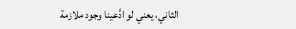الثاني، يعني لو ادَّعينا وجود ملازمة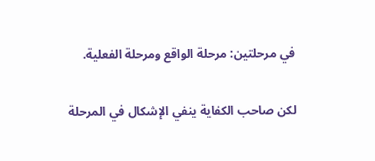في مرحلتين: مرحلة الواقع ومرحلة الفعلية.

لكن صاحب الكفاية ينفي الإشكال في المرحلة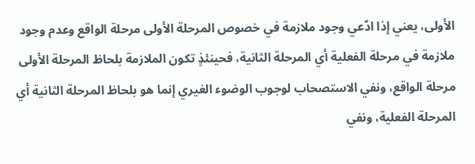الأولى، يعني إذا ادّعي وجود ملازمة في خصوص المرحلة الأولى مرحلة الواقع وعدم وجود ملازمة في مرحلة الفعلية أي المرحلة الثانية، فحينئذٍ تكون الملازمة بلحاظ المرحلة الأولى مرحلة الواقع، ونفي الاستصحاب لوجوب الوضوء الغيري إنما هو بلحاظ المرحلة الثانية أي المرحلة الفعلية، ونفي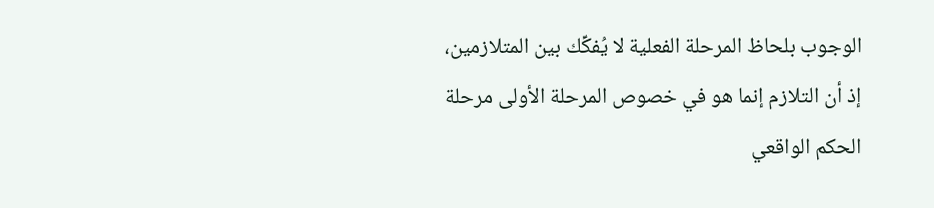الوجوب بلحاظ المرحلة الفعلية لا يُفكِّك بين المتلازمين، إذ أن التلازم إنما هو في خصوص المرحلة الأولى مرحلة الحكم الواقعي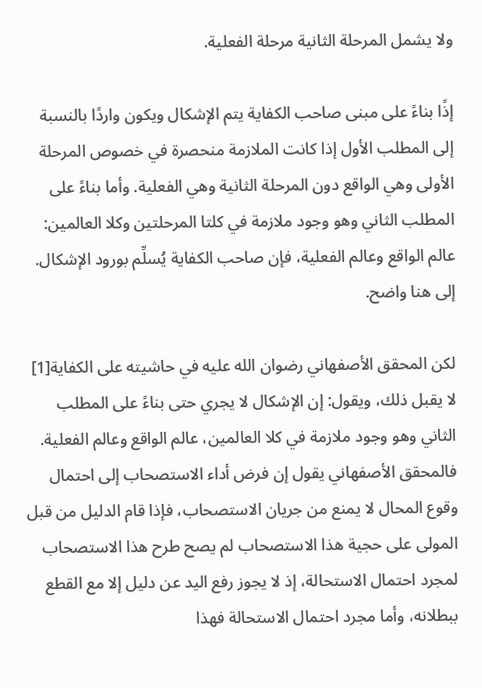ولا يشمل المرحلة الثانية مرحلة الفعلية.

إذًا بناءً على مبنى صاحب الكفاية يتم الإشكال ويكون واردًا بالنسبة إلى المطلب الأول إذا كانت الملازمة منحصرة في خصوص المرحلة الأولى وهي الواقع دون المرحلة الثانية وهي الفعلية. وأما بناءً على المطلب الثاني وهو وجود ملازمة في كلتا المرحلتين وكلا العالمين: عالم الواقع وعالم الفعلية، فإن صاحب الكفاية يُسلِّم بورود الإشكال. إلى هنا واضح.

لكن المحقق الأصفهاني رضوان الله عليه في حاشيته على الكفاية[1] لا يقبل ذلك، ويقول: إن الإشكال لا يجري حتى بناءً على المطلب الثاني وهو وجود ملازمة في كلا العالمين، عالم الواقع وعالم الفعلية. فالمحقق الأصفهاني يقول إن فرض أداء الاستصحاب إلى احتمال وقوع المحال لا يمنع من جريان الاستصحاب، فإذا قام الدليل من قبل المولى على حجية هذا الاستصحاب لم يصح طرح هذا الاستصحاب لمجرد احتمال الاستحالة، إذ لا يجوز رفع اليد عن دليل إلا مع القطع ببطلانه، وأما مجرد احتمال الاستحالة فهذا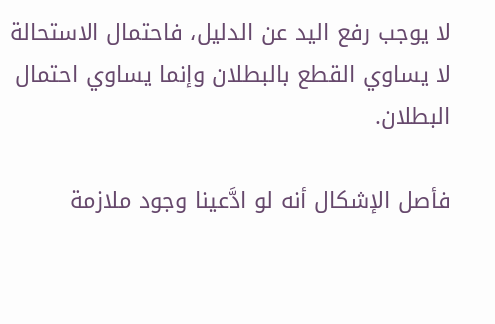لا يوجب رفع اليد عن الدليل، فاحتمال الاستحالة لا يساوي القطع بالبطلان وإنما يساوي احتمال البطلان.

فأصل الإشكال أنه لو ادَّعينا وجود ملازمة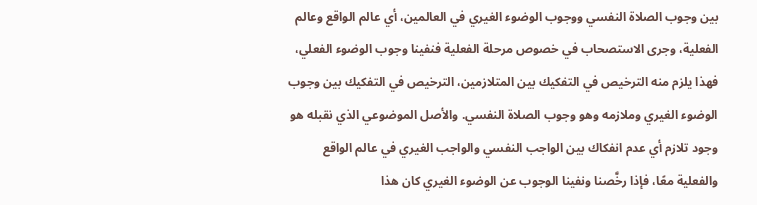بين وجوب الصلاة النفسي ووجوب الوضوء الغيري في العالمين، أي عالم الواقع وعالم الفعلية، وجرى الاستصحاب في خصوص مرحلة الفعلية فنفينا وجوب الوضوء الفعلي، فهذا يلزم منه الترخيص في التفكيك بين المتلازمين، الترخيص في التفكيك بين وجوب الوضوء الغيري وملازمه وهو وجوب الصلاة النفسي. والأصل الموضوعي الذي نقبله هو وجود تلازم أي عدم انفكاك بين الواجب النفسي والواجب الغيري في عالم الواقع والفعلية معًا، فإذا رخَّصنا ونفينا الوجوب عن الوضوء الغيري كان هذا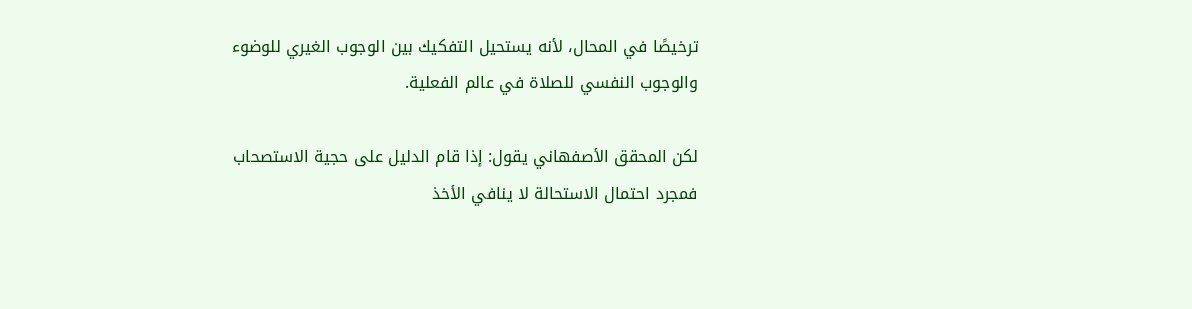ترخيصًا في المحال، لأنه يستحيل التفكيك بين الوجوب الغيري للوضوء والوجوب النفسي للصلاة في عالم الفعلية.

لكن المحقق الأصفهاني يقول: إذا قام الدليل على حجية الاستصحاب فمجرد احتمال الاستحالة لا ينافي الأخذ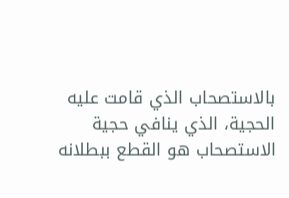بالاستصحاب الذي قامت عليه الحجية، الذي ينافي حجية الاستصحاب هو القطع ببطلانه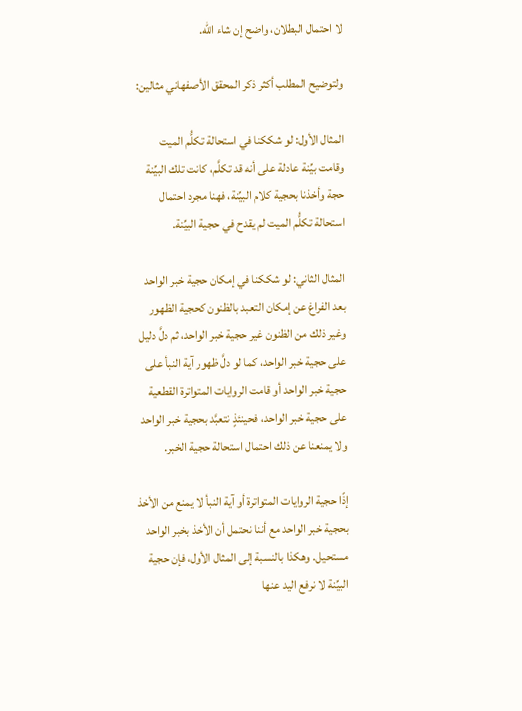لا احتمال البطلان، واضح إن شاء الله.

ولتوضيح المطلب أكثر ذكر المحقق الأصفهاني مثالين:

المثال الأول: لو شككنا في استحالة تكلُّم الميت وقامت بيِّنة عادلة على أنه قد تكلَّم، كانت تلك البيِّنة حجة وأخذنا بحجية كلام البيِّنة، فهنا مجرد احتمال استحالة تكلُّم الميت لم يقدح في حجية البيِّنة.

المثال الثاني: لو شككنا في إمكان حجية خبر الواحد بعد الفراغ عن إمكان التعبد بالظنون كحجية الظهور وغير ذلك من الظنون غير حجية خبر الواحد، ثم دلَّ دليل على حجية خبر الواحد، كما لو دلَّ ظهور آية النبأ على حجية خبر الواحد أو قامت الروايات المتواترة القطعية على حجية خبر الواحد، فحينئذٍ نتعبَّد بحجية خبر الواحد ولا يمنعنا عن ذلك احتمال استحالة حجية الخبر.

إذًا حجية الروايات المتواترة أو آية النبأ لا يمنع من الأخذ بحجية خبر الواحد مع أننا نحتمل أن الأخذ بخبر الواحد مستحيل. وهكذا بالنسبة إلى المثال الأول، فإن حجية البيِّنة لا نرفع اليد عنها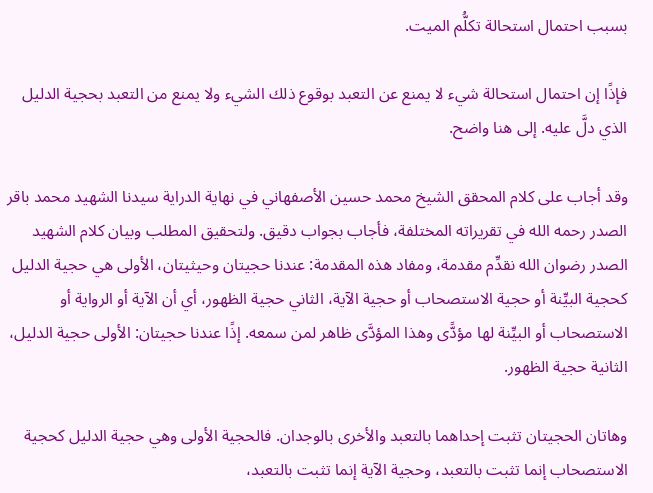بسبب احتمال استحالة تكلُّم الميت.

فإذًا إن احتمال استحالة شيء لا يمنع عن التعبد بوقوع ذلك الشيء ولا يمنع من التعبد بحجية الدليل الذي دلَّ عليه. إلى هنا واضح.

وقد أجاب على كلام المحقق الشيخ محمد حسين الأصفهاني في نهاية الدراية سيدنا الشهيد محمد باقر الصدر رحمه الله في تقريراته المختلفة، فأجاب بجواب دقيق. ولتحقيق المطلب وبيان كلام الشهيد الصدر رضوان الله نقدِّم مقدمة، ومفاد هذه المقدمة: عندنا حجيتان وحيثيتان، الأولى هي حجية الدليل كحجية البيِّنة أو حجية الاستصحاب أو حجية الآية، الثاني حجية الظهور، أي أن الآية أو الرواية أو الاستصحاب أو البيِّنة لها مؤدًّى وهذا المؤدَّى ظاهر لمن سمعه. إذًا عندنا حجيتان: الأولى حجية الدليل، الثانية حجية الظهور.

وهاتان الحجيتان تثبت إحداهما بالتعبد والأخرى بالوجدان. فالحجية الأولى وهي حجية الدليل كحجية الاستصحاب إنما تثبت بالتعبد، وحجية الآية إنما تثبت بالتعبد،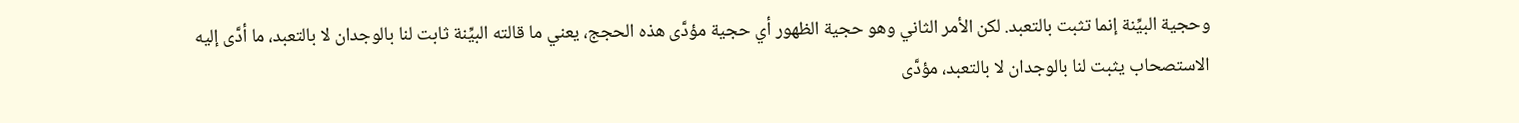وحجية البيِّنة إنما تثبت بالتعبد. لكن الأمر الثاني وهو حجية الظهور أي حجية مؤدَّى هذه الحجج، يعني ما قالته البيِّنة ثابت لنا بالوجدان لا بالتعبد، ما أدَّى إليه الاستصحاب يثبت لنا بالوجدان لا بالتعبد، مؤدَّى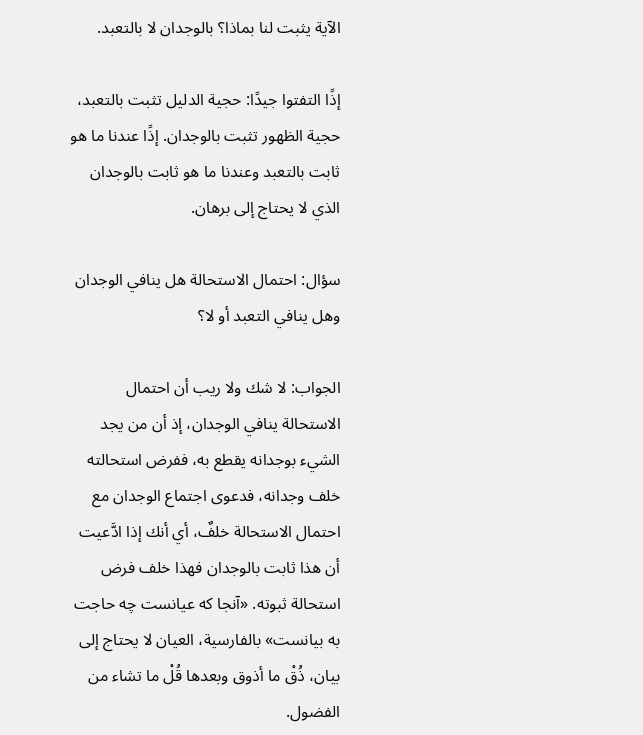الآية يثبت لنا بماذا؟ بالوجدان لا بالتعبد.

إذًا التفتوا جيدًا: حجية الدليل تثبت بالتعبد، حجية الظهور تثبت بالوجدان. إذًا عندنا ما هو ثابت بالتعبد وعندنا ما هو ثابت بالوجدان الذي لا يحتاج إلى برهان.

سؤال: احتمال الاستحالة هل ينافي الوجدان وهل ينافي التعبد أو لا؟

الجواب: لا شك ولا ريب أن احتمال الاستحالة ينافي الوجدان، إذ أن من يجد الشيء بوجدانه يقطع به، ففرض استحالته خلف وجدانه، فدعوى اجتماع الوجدان مع احتمال الاستحالة خلفٌ، أي أنك إذا ادَّعيت أن هذا ثابت بالوجدان فهذا خلف فرض استحالة ثبوته. «آنجا که عیانست چه حاجت به بیانست» بالفارسية، العيان لا يحتاج إلى بيان، ذُقْ ما أذوق وبعدها قُلْ ما تشاء من الفضول.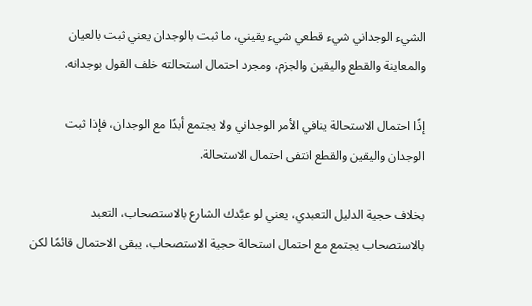الشيء الوجداني شيء قطعي شيء يقيني، ما ثبت بالوجدان يعني ثبت بالعيان والمعاينة والقطع واليقين والجزم، ومجرد احتمال استحالته خلف القول بوجدانه.

إذًا احتمال الاستحالة ينافي الأمر الوجداني ولا يجتمع أبدًا مع الوجدان، فإذا ثبت الوجدان واليقين والقطع انتفى احتمال الاستحالة.

بخلاف حجية الدليل التعبدي، يعني لو عبَّدك الشارع بالاستصحاب، التعبد بالاستصحاب يجتمع مع احتمال استحالة حجية الاستصحاب، يبقى الاحتمال قائمًا لكن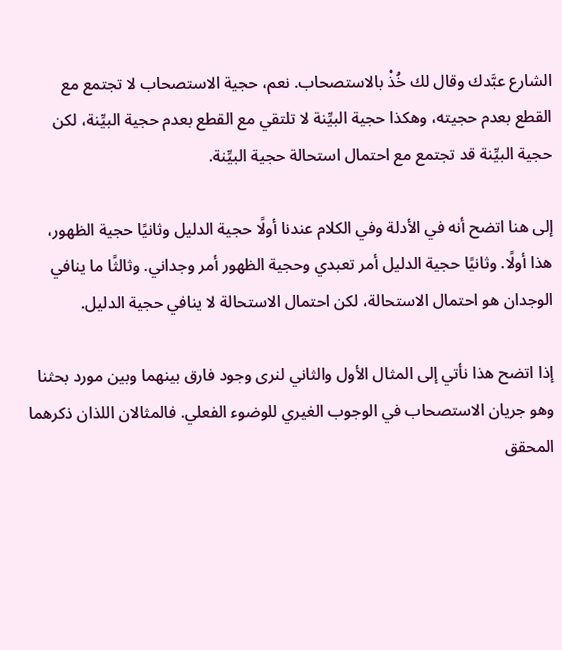الشارع عبَّدك وقال لك خُذْ بالاستصحاب. نعم، حجية الاستصحاب لا تجتمع مع القطع بعدم حجيته، وهكذا حجية البيِّنة لا تلتقي مع القطع بعدم حجية البيِّنة، لكن حجية البيِّنة قد تجتمع مع احتمال استحالة حجية البيِّنة.

إلى هنا اتضح أنه في الأدلة وفي الكلام عندنا أولًا حجية الدليل وثانيًا حجية الظهور، هذا أولًا. وثانيًا حجية الدليل أمر تعبدي وحجية الظهور أمر وجداني. وثالثًا ما ينافي الوجدان هو احتمال الاستحالة، لكن احتمال الاستحالة لا ينافي حجية الدليل.

إذا اتضح هذا نأتي إلى المثال الأول والثاني لنرى وجود فارق بينهما وبين مورد بحثنا وهو جريان الاستصحاب في الوجوب الغيري للوضوء الفعلي. فالمثالان اللذان ذكرهما المحقق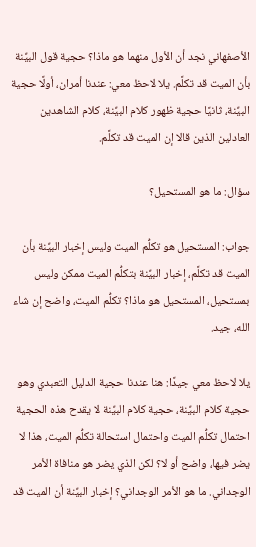الأصفهاني نجد أن الأول منهما هو ماذا؟ حجية قول البيِّنة بأن الميت قد تكلَّم. يلا لاحظ معي: عندنا أمران، أولًا حجية البيِّنة، ثانيًا حجية ظهور كلام البيِّنة، كلام الشاهدين العادلين الذين قالا إن الميت قد تكلَّم.

سؤال: ما هو المستحيل؟

جواب: المستحيل هو تكلُّم الميت وليس إخبار البيِّنة بأن الميت قد تكلَّم، إخبار البيِّنة بتكلُّم الميت ممكن وليس بمستحيل، المستحيل هو ماذا؟ تكلُّم الميت، واضح إن شاء الله، جيد.

يلا لاحظ معي جيدًا: هنا عندنا حجية الدليل التعبدي وهو حجية كلام البيِّنة، حجية كلام البيِّنة لا يقدح هذه الحجية احتمال تكلُّم الميت واحتمال استحالة تكلُّم الميت، هذا لا يضر فيها، واضح أو لا؟ لكن الذي يضر هو منافاة الأمر الوجداني. ما هو الأمر الوجداني؟ إخبار البيِّنة أن الميت قد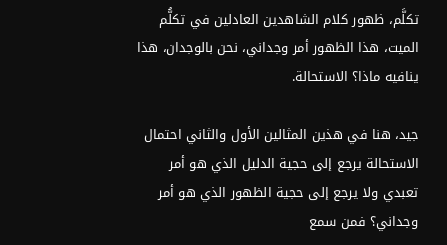تكلَّم، ظهور كلام الشاهدين العادلين في تكلُّم الميت، هذا الظهور أمر وجداني، نحن بالوجدان، هذا ينافيه ماذا؟ الاستحالة.

جيد، هنا في هذين المثالين الأول والثاني احتمال الاستحالة يرجع إلى حجية الدليل الذي هو أمر تعبدي ولا يرجع إلى حجية الظهور الذي هو أمر وجداني؟ فمن سمع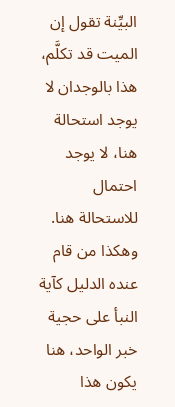البيِّنة تقول إن الميت قد تكلَّم، هذا بالوجدان لا يوجد استحالة هنا، لا يوجد احتمال للاستحالة هنا. وهكذا من قام عنده الدليل كآية النبأ على حجية خبر الواحد، هنا يكون هذا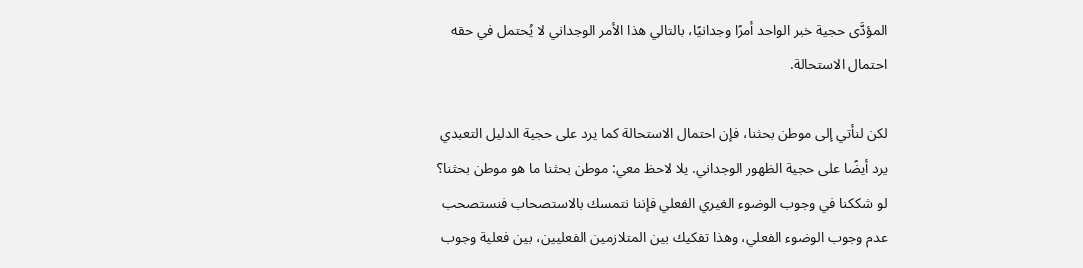المؤدَّى حجية خبر الواحد أمرًا وجدانيًا، بالتالي هذا الأمر الوجداني لا يُحتمل في حقه احتمال الاستحالة.

لكن لنأتي إلى موطن بحثنا، فإن احتمال الاستحالة كما يرد على حجية الدليل التعبدي يرد أيضًا على حجية الظهور الوجداني. يلا لاحظ معي: موطن بحثنا ما هو موطن بحثنا؟ لو شككنا في وجوب الوضوء الغيري الفعلي فإننا نتمسك بالاستصحاب فنستصحب عدم وجوب الوضوء الفعلي، وهذا تفكيك بين المتلازمين الفعليين، بين فعلية وجوب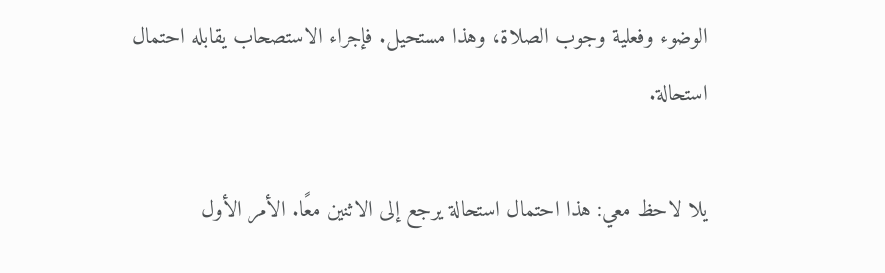الوضوء وفعلية وجوب الصلاة، وهذا مستحيل. فإجراء الاستصحاب يقابله احتمال استحالة.

يلا لاحظ معي: هذا احتمال استحالة يرجع إلى الاثنين معًا. الأمر الأول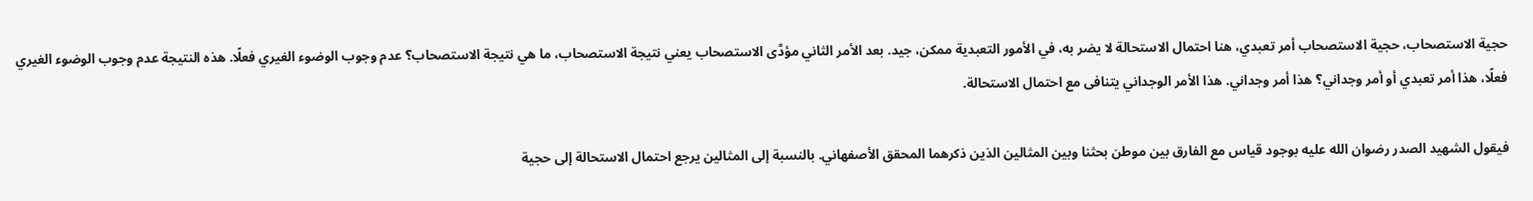حجية الاستصحاب، حجية الاستصحاب أمر تعبدي، هنا احتمال الاستحالة لا يضر به، في الأمور التعبدية ممكن، جيد. بعد الأمر الثاني مؤدَّى الاستصحاب يعني نتيجة الاستصحاب، ما هي نتيجة الاستصحاب؟ عدم وجوب الوضوء الغيري فعلًا. هذه النتيجة عدم وجوب الوضوء الغيري فعلًا، هذا أمر تعبدي أو أمر وجداني؟ هذا أمر وجداني. هذا الأمر الوجداني يتنافى مع احتمال الاستحالة.

فيقول الشهيد الصدر رضوان الله عليه بوجود قياس مع الفارق بين موطن بحثنا وبين المثالين الذين ذكرهما المحقق الأصفهاني. بالنسبة إلى المثالين يرجع احتمال الاستحالة إلى حجية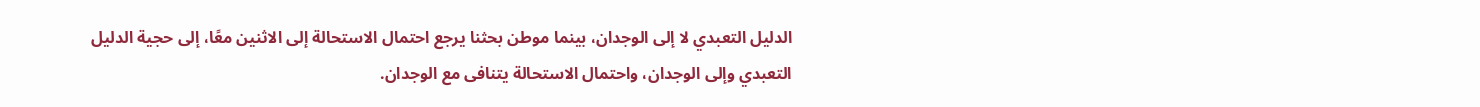الدليل التعبدي لا إلى الوجدان، بينما موطن بحثنا يرجع احتمال الاستحالة إلى الاثنين معًا، إلى حجية الدليل التعبدي وإلى الوجدان، واحتمال الاستحالة يتنافى مع الوجدان.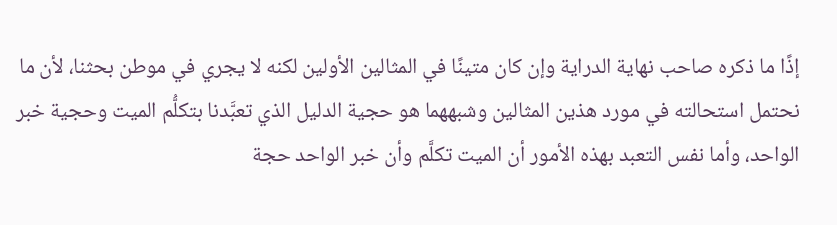إذًا ما ذكره صاحب نهاية الدراية وإن كان متينًا في المثالين الأولين لكنه لا يجري في موطن بحثنا، لأن ما نحتمل استحالته في مورد هذين المثالين وشبههما هو حجية الدليل الذي تعبَّدنا بتكلُّم الميت وحجية خبر الواحد، وأما نفس التعبد بهذه الأمور أن الميت تكلَّم وأن خبر الواحد حجة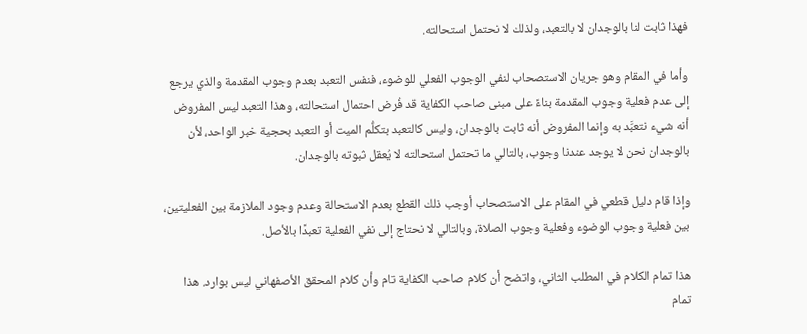فهذا ثابت لنا بالوجدان لا بالتعبد، ولذلك لا نحتمل استحالته.

وأما في المقام وهو جريان الاستصحاب لنفي الوجوب الفعلي للوضوء، فنفس التعبد بعدم وجوب المقدمة والذي يرجع إلى عدم فعلية وجوب المقدمة بناءً على مبنى صاحب الكفاية قد فُرض احتمال استحالته، وهذا التعبد ليس المفروض أنه شيء نتعبَّد به وإنما المفروض أنه ثابت بالوجدان، وليس كالتعبد بتكلُّم الميت أو التعبد بحجية خبر الواحد، لأن بالوجدان نحن لا يوجد عندنا وجوب، بالتالي ما تحتمل استحالته لا يُعقل ثبوته بالوجدان.

وإذا قام دليل قطعي في المقام على الاستصحاب أوجب ذلك القطع بعدم الاستحالة وعدم وجود الملازمة بين الفعليتين، بين فعلية وجوب الوضوء وفعلية وجوب الصلاة، وبالتالي لا نحتاج إلى نفي الفعلية تعبدًا بالأصل.

هذا تمام الكلام في المطلب الثاني، واتضح أن كلام صاحب الكفاية تام وأن كلام المحقق الأصفهاني ليس بوارد. هذا تمام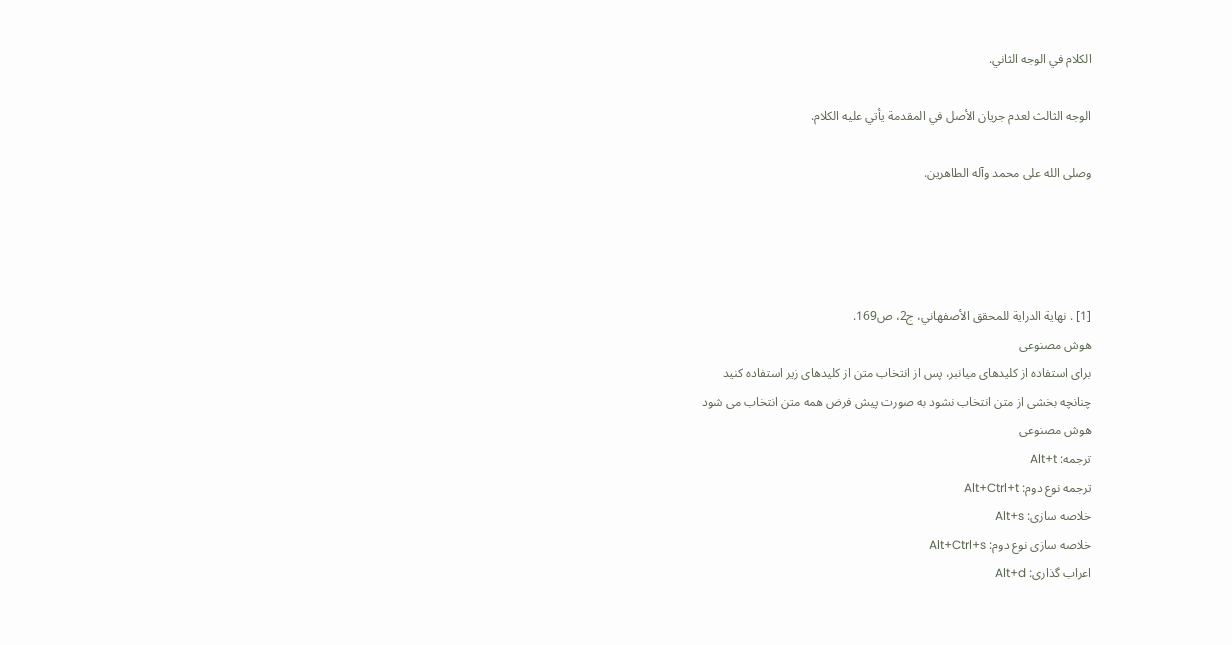الكلام في الوجه الثاني.

الوجه الثالث لعدم جريان الأصل في المقدمة يأتي عليه الكلام.

وصلى الله على محمد وآله الطاهرين.




[1] . نهاية الدراية للمحقق الأصفهاني، ج2، ص169.
هوش مصنوعی
برای استفاده از کلیدهای میانبر، پس از انتخاب متن از کلیدهای زیر استفاده کنید
چنانچه بخشی از متن انتخاب نشود به صورت پیش فرض همه متن انتخاب می شود
هوش مصنوعی
ترجمه: Alt+t
ترجمه نوع دوم: Alt+Ctrl+t
خلاصه سازی: Alt+s
خلاصه سازی نوع دوم: Alt+Ctrl+s
اعراب گذاری: Alt+d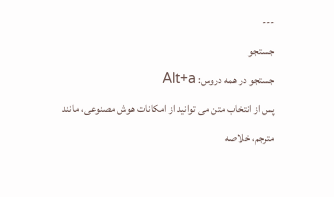---
جستجو
جستجو در همه دروس: Alt+a
پس از انتخاب متن می توانید از امکانات هوش مصنوعی، مانند
مترجم، خلاصه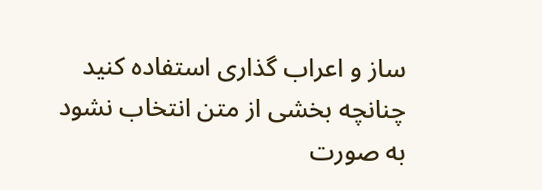ساز و اعراب گذاری استفاده کنید
چنانچه بخشی از متن انتخاب نشود به صورت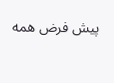پیش فرض همه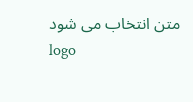متن انتخاب می شود
logo